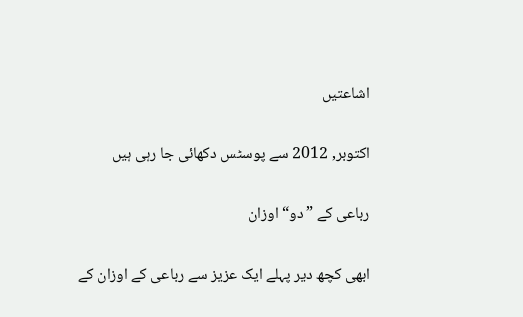اشاعتیں

اکتوبر, 2012 سے پوسٹس دکھائی جا رہی ہیں

رباعی کے ”دو“ اوزان

ابھی کچھ دیر پہلے ایک عزیز سے رباعی کے اوزان کے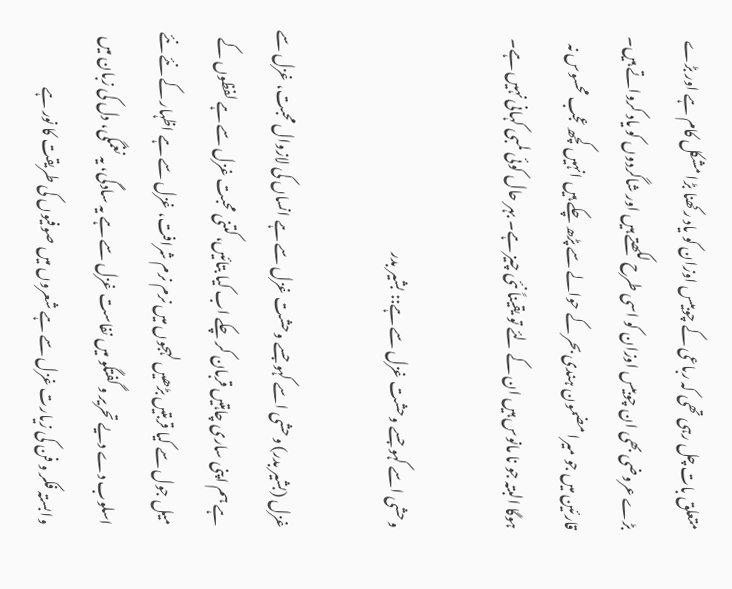متعلق بات چل رہی تھی کہ رباعی کے چوبیس اوزان کو یاد رکھنا بڑا مشکل کام ہے اور بڑے بڑے عروضی بھی ان چوبیس اوزان کو اسی طرح لکھتے ہیں اور شاگردوں کو یاد کرواتے ہیں۔  قارئین میں جو میرا مضمون ہندی بحر کے حوالے سے پڑھ چکے ہیں انہیں کچھ عجب محسوس نہ ہوگا البتہ جو نا مانوس ہیں ان کے لئے تو یقیناً نئی چیز ہے۔ بہر حال کوئی لمبی کہانی نہیں ہے۔

وحشی اسے کہو جسے وحشت غزل سے ہے:: بشیر بدر

غزل (بشیر بدر) وحشی اسے کہو جسے وحشت غزل سے ہے انساں کی لازوال محبت، غزل سے ہے ہم اپنی ساری چاہتیں قربان کر چکے اب کیا بتائیں، کتنی محبت غزل سے ہے لفظوں کے میل جول سے کیا قربتیں بڑھیں لہجوں میں نرم نرم شرافت، غزل سے ہے اظہار کے نئے نئے اسلوب دے دیے تحریر و گفتگو میں نفاست غزل سے ہے یہ سادگی، یہ نغمگی، دل کی زبان میں وابستہ فکر و فن کی زیارت غزل سے ہے شعروں میں صوفیوں کی طریقت کا نور ہے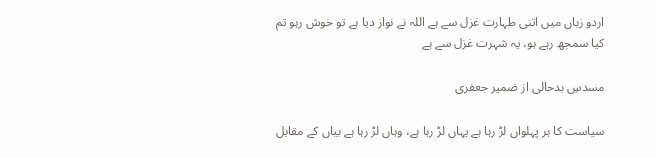اردو زباں میں اتنی طہارت غزل سے ہے اللہ نے نواز دیا ہے تو خوش رہو تم کیا سمجھ رہے ہو، یہ شہرت غزل سے ہے

مسدسِ بدحالی از ضمیر جعفری

سیاست کا ہر پہلواں لڑ رہا ہے یہاں لڑ رہا ہے، وہاں لڑ رہا ہے بیاں کے مقابل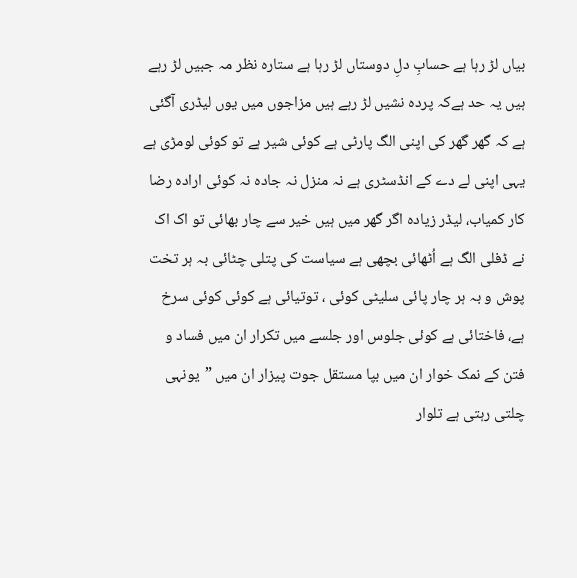بیاں لڑ رہا ہے حسابِ دلِ دوستاں لڑ رہا ہے ستارہ نظر مہ جبیں لڑ رہے ہیں یہ حد ہےکہ پردہ نشیں لڑ رہے ہیں مزاجوں میں یوں لیڈری آگئی ہے کہ گھر گھر کی اپنی الگ پارٹی ہے کوئی شیر ہے تو کوئی لومڑی ہے یہی اپنی لے دے کے انڈسٹری ہے نہ منزل نہ جادہ نہ کوئی ارادہ رضا کار کمیاب، لیڈر زیادہ اگر گھر میں ہیں خیر سے چار بھائی تو اک اک نے ڈفلی الگ ہے اُٹھائی بچھی ہے سیاست کی پتلی چٹائی بہ ہر تخت پوش و بہ ہر چار پائی سلیٹی کوئی ، توتیائی ہے کوئی کوئی سرخ ہے، فاختائی ہے کوئی جلوس اور جلسے میں تکرار ان میں فساد و فتن کے نمک خوار ان میں بپا مستقل جوت پیزار ان میں ”یونہی چلتی رہتی ہے تلوار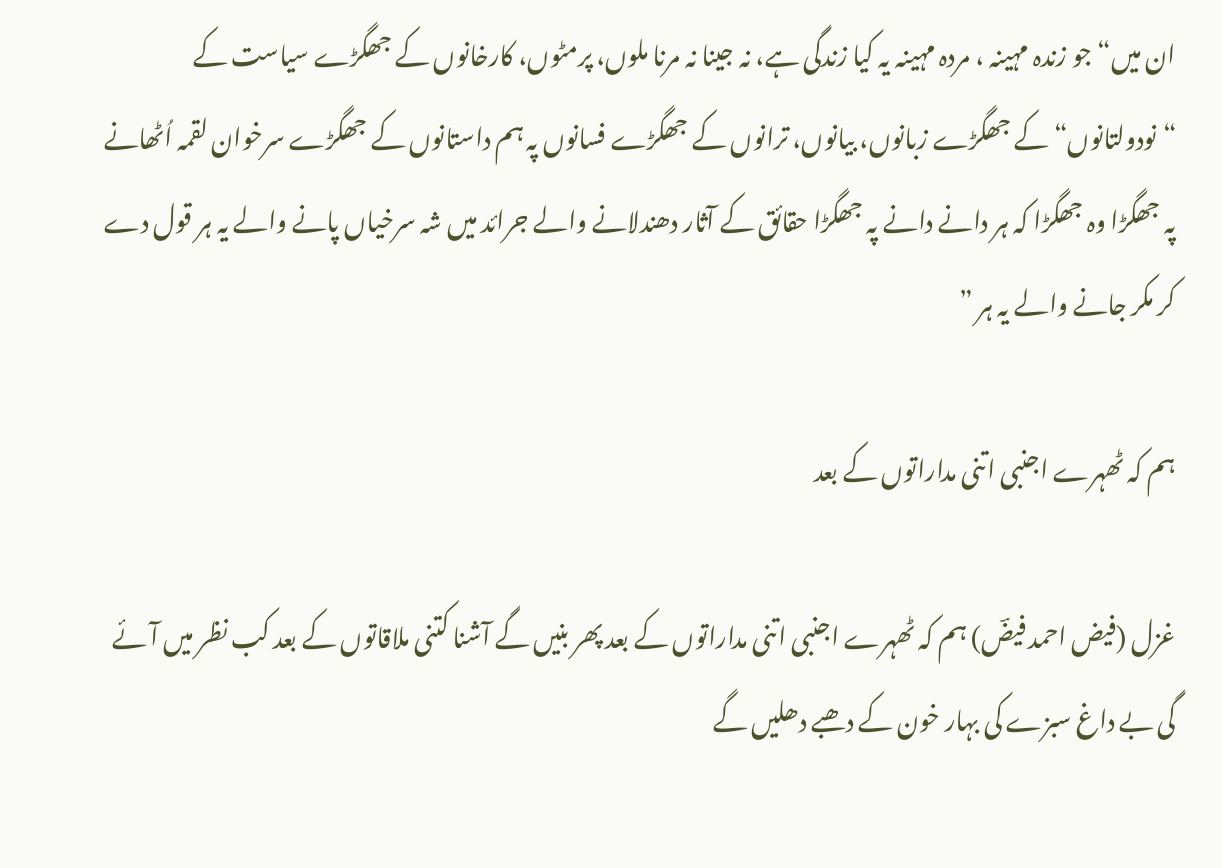ان میں“ جو زندہ مہینہ ، مردہ مہینہ یہ کیا زندگی ہے، نہ جینا نہ مرنا ملوں، پرمٹوں، کارخانوں کے جھگڑے سیاست کے “نودولتانوں“ کے جھگڑے زبانوں، بیانوں، ترانوں کے جھگڑے فسانوں پہ ہم داستانوں کے جھگڑے سرخوان لقمہ اُٹھانے پہ جھگڑا وہ جھگڑا کہ ہر دانے دانے پہ جھگڑا حقائق کے آثار دھندلانے والے جرائد میں شہ سرخیاں پانے والے یہ ہر قول دے کر مکر جانے والے یہ ہر ”

ہم کہ ٹھہرے اجنبی اتنی مداراتوں کے بعد

غزل (فیض احمد فیضؔ) ہم کہ ٹھہرے اجنبی اتنی مداراتوں کے بعد پھر بنیں گے آشنا کتنی ملاقاتوں کے بعد کب نظر میں آئے گی بے داغ سبزے کی بہار خون کے دھبے دھلیں گے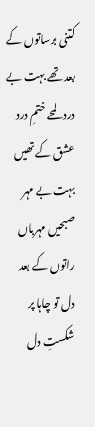کتنی برساتوں کے بعد تھے بہت بے درد لمحے ختمِ درد عشق کے تھیں بہت بے مہر صبحیں مہرباں راتوں کے بعد دل تو چاہا پر شکستِ دل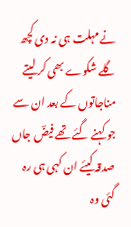نے مہلت ہی نہ دی کچھ گلے شکوے بھی کر لیتے مناجاتوں کے بعد ان سے جو کہنے گئے تھے فیضؔ جاں صدقہ کیئے ان کہی ہی رہ گئی وہ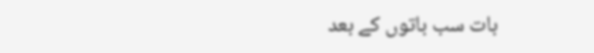بات سب باتوں کے بعد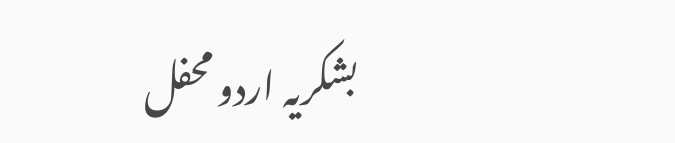بشکریہ اردو محفل